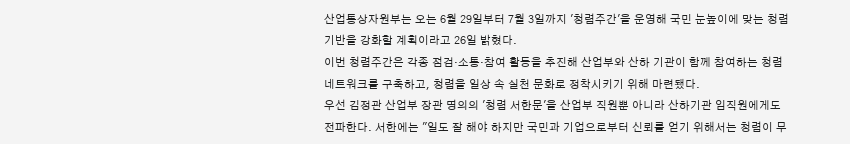산업통상자원부는 오는 6월 29일부터 7월 3일까지 '청렴주간'을 운영해 국민 눈높이에 맞는 청렴 기반을 강화할 계획이라고 26일 밝혔다.
이번 청렴주간은 각종 점검·소통·참여 활동을 추진해 산업부와 산하 기관이 함께 참여하는 청렴 네트워크를 구축하고, 청렴을 일상 속 실천 문화로 정착시키기 위해 마련됐다.
우선 김정관 산업부 장관 명의의 '청렴 서한문'을 산업부 직원뿐 아니라 산하기관 임직원에게도 전파한다. 서한에는 "일도 잘 해야 하지만 국민과 기업으로부터 신뢰를 얻기 위해서는 청렴이 무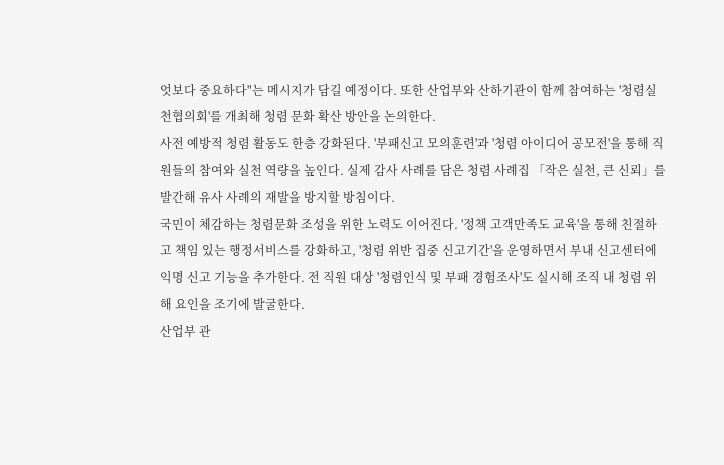엇보다 중요하다"는 메시지가 담길 예정이다. 또한 산업부와 산하기관이 함께 참여하는 '청렴실천협의회'를 개최해 청렴 문화 확산 방안을 논의한다.
사전 예방적 청렴 활동도 한층 강화된다. '부패신고 모의훈련'과 '청렴 아이디어 공모전'을 통해 직원들의 참여와 실천 역량을 높인다. 실제 감사 사례를 담은 청렴 사례집 「작은 실천, 큰 신뢰」를 발간해 유사 사례의 재발을 방지할 방침이다.
국민이 체감하는 청렴문화 조성을 위한 노력도 이어진다. '정책 고객만족도 교육'을 통해 친절하고 책임 있는 행정서비스를 강화하고, '청렴 위반 집중 신고기간'을 운영하면서 부내 신고센터에 익명 신고 기능을 추가한다. 전 직원 대상 '청렴인식 및 부패 경험조사'도 실시해 조직 내 청렴 위해 요인을 조기에 발굴한다.
산업부 관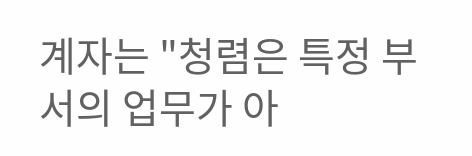계자는 "청렴은 특정 부서의 업무가 아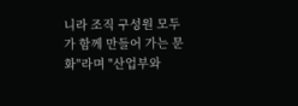니라 조직 구성원 모두가 함께 만들어 가는 문화"라며 "산업부와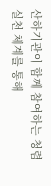산하기관이 함께 참여하는 청렴 실천 체계를 통해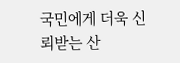국민에게 더욱 신뢰받는 산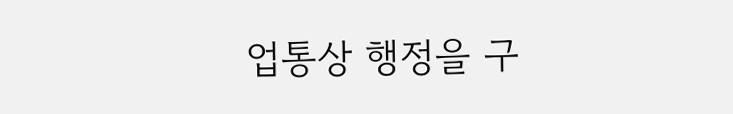업통상 행정을 구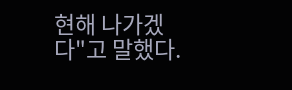현해 나가겠다"고 말했다.